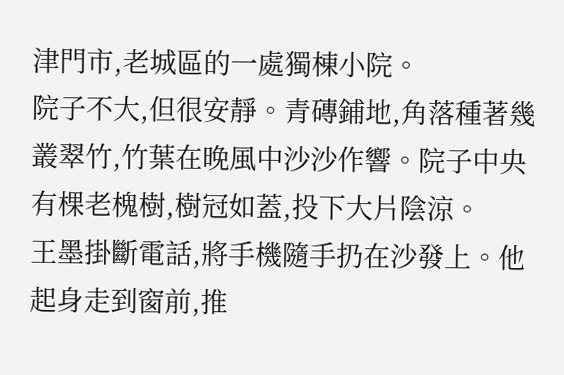津門市,老城區的一處獨棟小院。
院子不大,但很安靜。青磚鋪地,角落種著幾叢翠竹,竹葉在晚風中沙沙作響。院子中央有棵老槐樹,樹冠如蓋,投下大片陰涼。
王墨掛斷電話,將手機隨手扔在沙發上。他起身走到窗前,推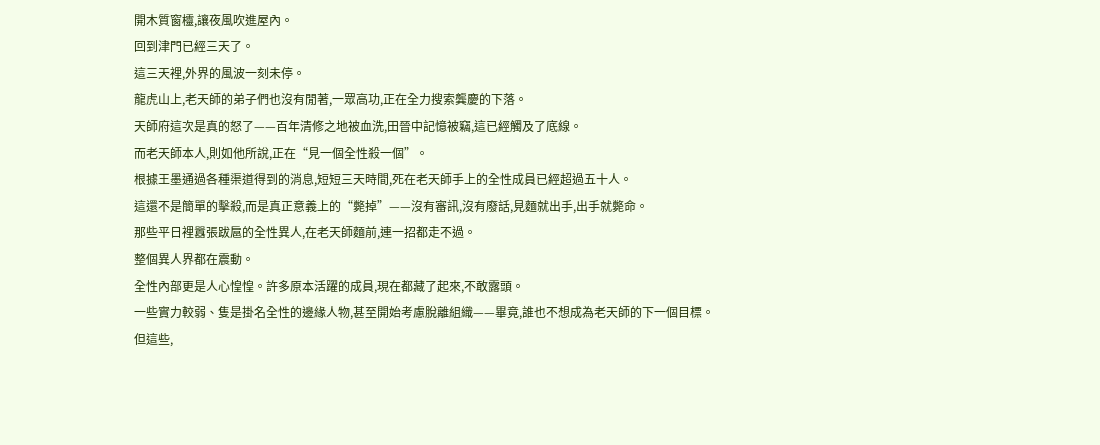開木質窗欞,讓夜風吹進屋內。
回到津門已經三天了。
這三天裡,外界的風波一刻未停。
龍虎山上,老天師的弟子們也沒有閒著,一眾高功,正在全力搜索龔慶的下落。
天師府這次是真的怒了——百年清修之地被血洗,田晉中記憶被竊,這已經觸及了底線。
而老天師本人,則如他所說,正在“見一個全性殺一個”。
根據王墨通過各種渠道得到的消息,短短三天時間,死在老天師手上的全性成員已經超過五十人。
這還不是簡單的擊殺,而是真正意義上的“斃掉”——沒有審訊,沒有廢話,見麵就出手,出手就斃命。
那些平日裡囂張跋扈的全性異人,在老天師麵前,連一招都走不過。
整個異人界都在震動。
全性內部更是人心惶惶。許多原本活躍的成員,現在都藏了起來,不敢露頭。
一些實力較弱、隻是掛名全性的邊緣人物,甚至開始考慮脫離組織——畢竟,誰也不想成為老天師的下一個目標。
但這些,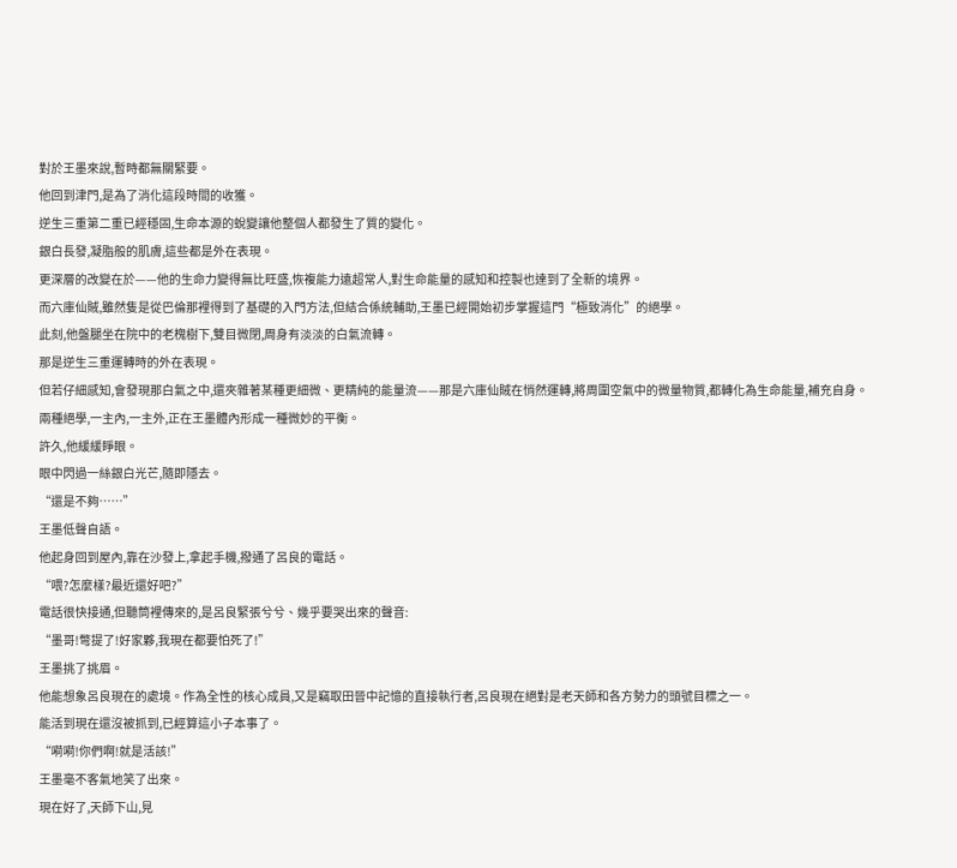對於王墨來說,暫時都無關緊要。
他回到津門,是為了消化這段時間的收獲。
逆生三重第二重已經穩固,生命本源的蛻變讓他整個人都發生了質的變化。
銀白長發,凝脂般的肌膚,這些都是外在表現。
更深層的改變在於——他的生命力變得無比旺盛,恢複能力遠超常人,對生命能量的感知和控製也達到了全新的境界。
而六庫仙賊,雖然隻是從巴倫那裡得到了基礎的入門方法,但結合係統輔助,王墨已經開始初步掌握這門“極致消化”的絕學。
此刻,他盤腿坐在院中的老槐樹下,雙目微閉,周身有淡淡的白氣流轉。
那是逆生三重運轉時的外在表現。
但若仔細感知,會發現那白氣之中,還夾雜著某種更細微、更精純的能量流——那是六庫仙賊在悄然運轉,將周圍空氣中的微量物質,都轉化為生命能量,補充自身。
兩種絕學,一主內,一主外,正在王墨體內形成一種微妙的平衡。
許久,他緩緩睜眼。
眼中閃過一絲銀白光芒,隨即隱去。
“還是不夠……”
王墨低聲自語。
他起身回到屋內,靠在沙發上,拿起手機,撥通了呂良的電話。
“喂?怎麼樣?最近還好吧?”
電話很快接通,但聽筒裡傳來的,是呂良緊張兮兮、幾乎要哭出來的聲音:
“墨哥!彆提了!好家夥,我現在都要怕死了!”
王墨挑了挑眉。
他能想象呂良現在的處境。作為全性的核心成員,又是竊取田晉中記憶的直接執行者,呂良現在絕對是老天師和各方勢力的頭號目標之一。
能活到現在還沒被抓到,已經算這小子本事了。
“嗬嗬!你們啊!就是活該!”
王墨毫不客氣地笑了出來。
現在好了,天師下山,見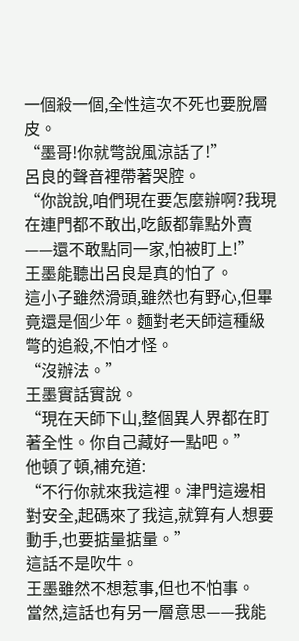一個殺一個,全性這次不死也要脫層皮。
“墨哥!你就彆說風涼話了!”
呂良的聲音裡帶著哭腔。
“你說說,咱們現在要怎麼辦啊?我現在連門都不敢出,吃飯都靠點外賣——還不敢點同一家,怕被盯上!”
王墨能聽出呂良是真的怕了。
這小子雖然滑頭,雖然也有野心,但畢竟還是個少年。麵對老天師這種級彆的追殺,不怕才怪。
“沒辦法。”
王墨實話實說。
“現在天師下山,整個異人界都在盯著全性。你自己藏好一點吧。”
他頓了頓,補充道:
“不行你就來我這裡。津門這邊相對安全,起碼來了我這,就算有人想要動手,也要掂量掂量。”
這話不是吹牛。
王墨雖然不想惹事,但也不怕事。
當然,這話也有另一層意思——我能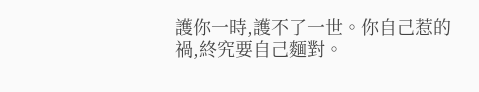護你一時,護不了一世。你自己惹的禍,終究要自己麵對。